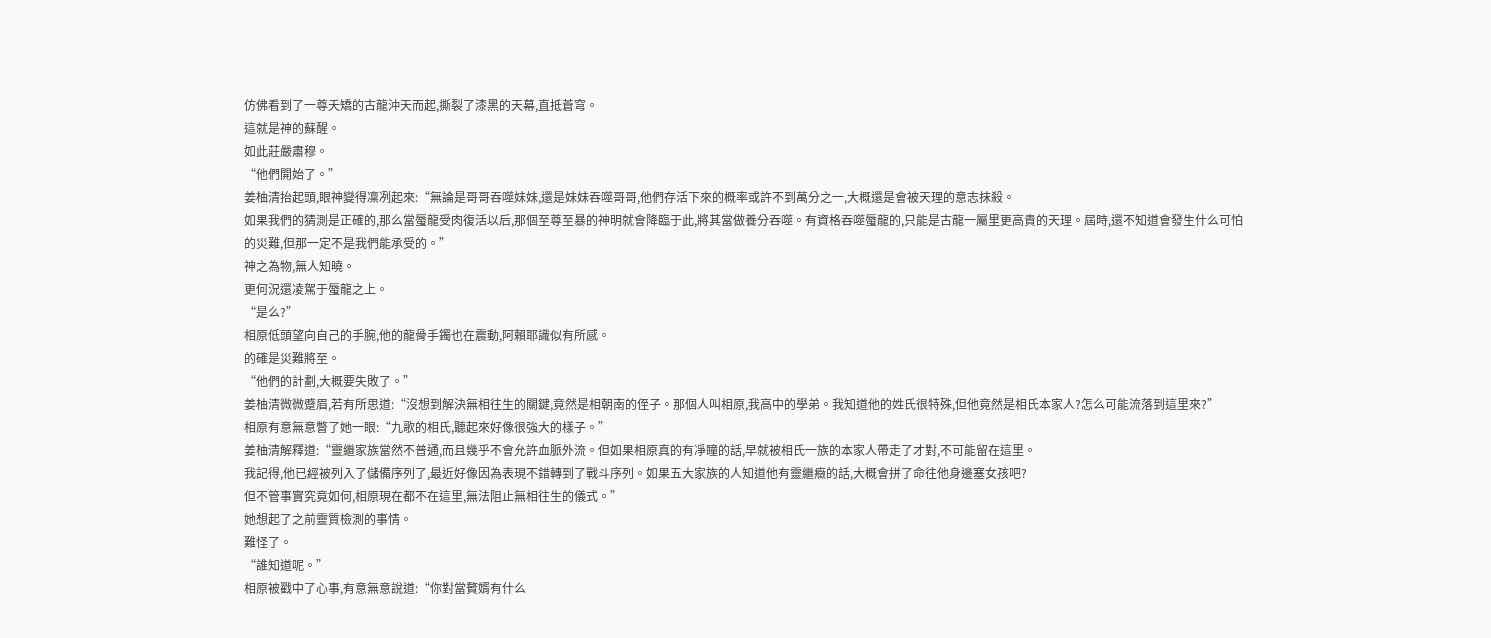仿佛看到了一尊夭矯的古龍沖天而起,撕裂了漆黑的天幕,直抵蒼穹。
這就是神的蘇醒。
如此莊嚴肅穆。
“他們開始了。”
姜柚清抬起頭,眼神變得凜冽起來:“無論是哥哥吞噬妹妹,還是妹妹吞噬哥哥,他們存活下來的概率或許不到萬分之一,大概還是會被天理的意志抹殺。
如果我們的猜測是正確的,那么當蜃龍受肉復活以后,那個至尊至暴的神明就會降臨于此,將其當做養分吞噬。有資格吞噬蜃龍的,只能是古龍一屬里更高貴的天理。屆時,還不知道會發生什么可怕的災難,但那一定不是我們能承受的。”
神之為物,無人知曉。
更何況還凌駕于蜃龍之上。
“是么?”
相原低頭望向自己的手腕,他的龍骨手鐲也在震動,阿賴耶識似有所感。
的確是災難將至。
“他們的計劃,大概要失敗了。”
姜柚清微微蹙眉,若有所思道:“沒想到解決無相往生的關鍵,竟然是相朝南的侄子。那個人叫相原,我高中的學弟。我知道他的姓氏很特殊,但他竟然是相氏本家人?怎么可能流落到這里來?”
相原有意無意瞥了她一眼:“九歌的相氏,聽起來好像很強大的樣子。”
姜柚清解釋道:“靈繼家族當然不普通,而且幾乎不會允許血脈外流。但如果相原真的有凈瞳的話,早就被相氏一族的本家人帶走了才對,不可能留在這里。
我記得,他已經被列入了儲備序列了,最近好像因為表現不錯轉到了戰斗序列。如果五大家族的人知道他有靈繼癥的話,大概會拼了命往他身邊塞女孩吧?
但不管事實究竟如何,相原現在都不在這里,無法阻止無相往生的儀式。”
她想起了之前靈質檢測的事情。
難怪了。
“誰知道呢。”
相原被戳中了心事,有意無意說道:“你對當贅婿有什么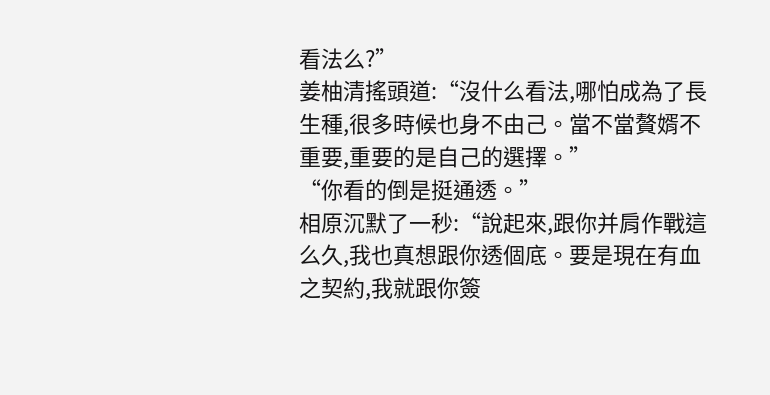看法么?”
姜柚清搖頭道:“沒什么看法,哪怕成為了長生種,很多時候也身不由己。當不當贅婿不重要,重要的是自己的選擇。”
“你看的倒是挺通透。”
相原沉默了一秒:“說起來,跟你并肩作戰這么久,我也真想跟你透個底。要是現在有血之契約,我就跟你簽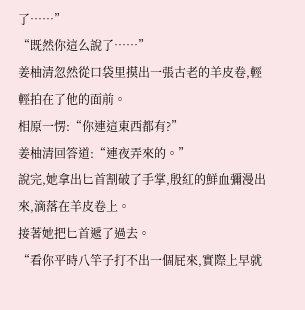了……”
“既然你這么說了……”
姜柚清忽然從口袋里摸出一張古老的羊皮卷,輕輕拍在了他的面前。
相原一愣:“你連這東西都有?”
姜柚清回答道:“連夜弄來的。”
說完,她拿出匕首割破了手掌,殷紅的鮮血彌漫出來,滴落在羊皮卷上。
接著她把匕首遞了過去。
“看你平時八竿子打不出一個屁來,實際上早就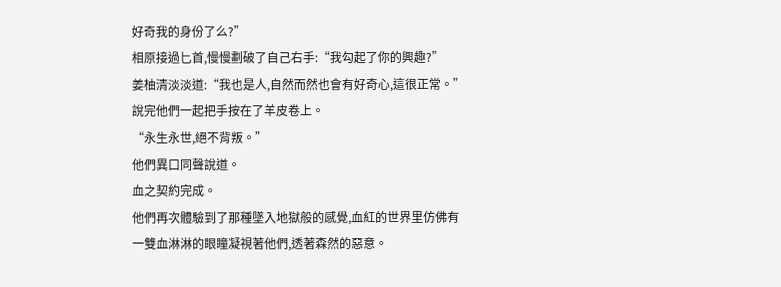好奇我的身份了么?”
相原接過匕首,慢慢劃破了自己右手:“我勾起了你的興趣?”
姜柚清淡淡道:“我也是人,自然而然也會有好奇心,這很正常。”
說完他們一起把手按在了羊皮卷上。
“永生永世,絕不背叛。”
他們異口同聲說道。
血之契約完成。
他們再次體驗到了那種墜入地獄般的感覺,血紅的世界里仿佛有一雙血淋淋的眼瞳凝視著他們,透著森然的惡意。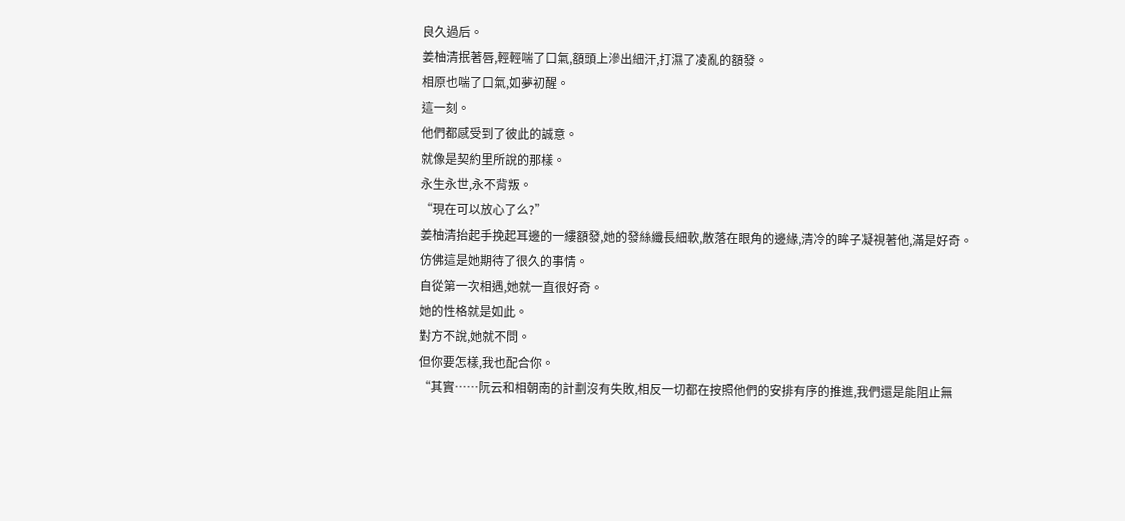良久過后。
姜柚清抿著唇,輕輕喘了口氣,額頭上滲出細汗,打濕了凌亂的額發。
相原也喘了口氣,如夢初醒。
這一刻。
他們都感受到了彼此的誠意。
就像是契約里所說的那樣。
永生永世,永不背叛。
“現在可以放心了么?”
姜柚清抬起手挽起耳邊的一縷額發,她的發絲纖長細軟,散落在眼角的邊緣,清冷的眸子凝視著他,滿是好奇。
仿佛這是她期待了很久的事情。
自從第一次相遇,她就一直很好奇。
她的性格就是如此。
對方不說,她就不問。
但你要怎樣,我也配合你。
“其實……阮云和相朝南的計劃沒有失敗,相反一切都在按照他們的安排有序的推進,我們還是能阻止無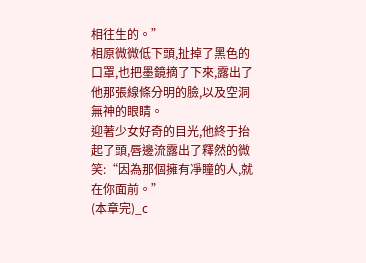相往生的。”
相原微微低下頭,扯掉了黑色的口罩,也把墨鏡摘了下來,露出了他那張線條分明的臉,以及空洞無神的眼睛。
迎著少女好奇的目光,他終于抬起了頭,唇邊流露出了釋然的微笑:“因為那個擁有凈瞳的人,就在你面前。”
(本章完)_c